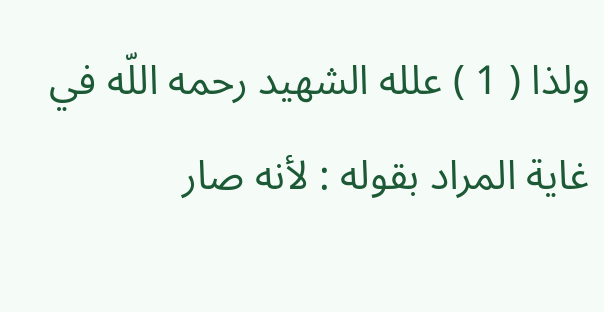ولذا ( 1 ) علله الشهيد رحمه اللّه في غاية المراد بقوله : لأنه صار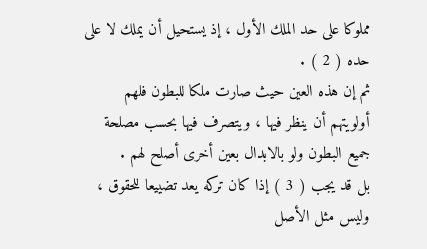مملوكا على حد الملك الأول ، إذ يستحيل أن يملك لا على حده ( 2 ) .
ثم إن هذه العين حيث صارت ملكا للبطون فلهم أولويتهم أن ينظر فيها ، ويتصرف فيها بحسب مصلحة جميع البطون ولو بالابدال بعين أخرى أصلح لهم .
بل قد يجب ( 3 ) إذا كان تركه يعد تضييعا للحقوق ، وليس مثل الأصل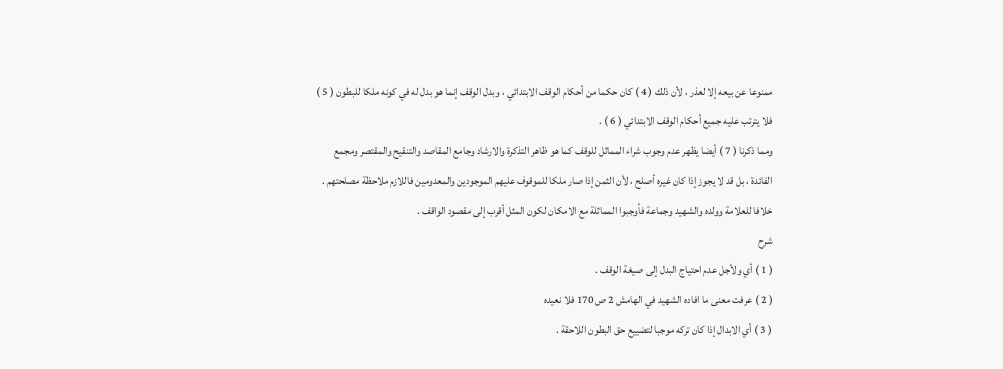ممنوعا عن بيعه إلا لعذر ، لأن ذلك ( 4 ) كان حكما من أحكام الوقف الابتدائي ، وبدل الوقف إنما هو بدل له في كونه ملكا للبطون ( 5 ) فلا يترتب عليه جميع أحكام الوقف الابتدائي ( 6 ) .
ومما ذكرنا ( 7 ) أيضا يظهر عدم وجوب شراء المماثل للوقف كما هو ظاهر التذكرة والارشاد وجامع المقاصد والتنقيح والمقتصر ومجمع الفائدة ، بل قد لا يجوز إذا كان غيره أصلح ، لأن الثمن إذا صار ملكا للموقوف عليهم الموجودين والمعدومين فاللازم ملاحظة مصلحتهم .
خلافا للعلامة وولده والشهيد وجماعة فأوجبوا المماثلة مع الامكان لكون المثل أقرب إلى مقصود الواقف .
شرح
( 1 ) أي ولأجل عدم احتياج البدل إلى صيغة الوقف .
( 2 ) عرفت معنى ما افاده الشهيد في الهامش 2 ص 170 فلا نعيده
( 3 ) أي الابدال إذا كان تركه موجبا لتضييع حق البطون اللاحقة .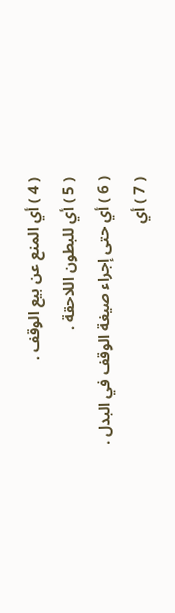( 4 ) أي المنع عن بيع الوقف .
( 5 ) أي للبطون اللاحقة .
( 6 ) أي حتى إجراء صيغة الوقف في البدل .
( 7 ) أي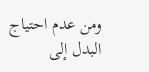ومن عدم احتياج البدل إلى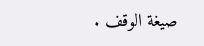صيغة الوقف .